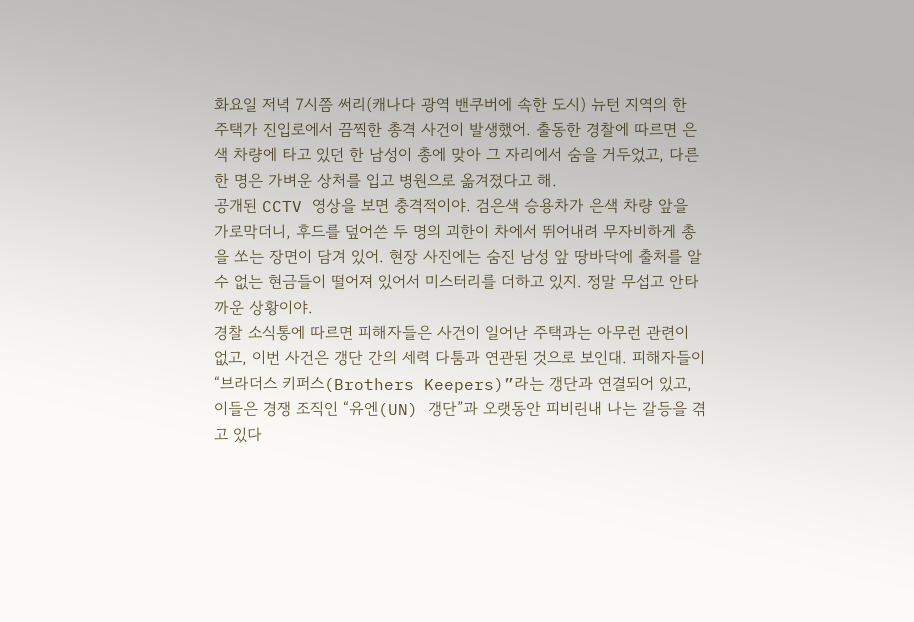화요일 저녁 7시쯤 써리(캐나다 광역 밴쿠버에 속한 도시) 뉴턴 지역의 한 주택가 진입로에서 끔찍한 총격 사건이 발생했어. 출동한 경찰에 따르면 은색 차량에 타고 있던 한 남성이 총에 맞아 그 자리에서 숨을 거두었고, 다른 한 명은 가벼운 상처를 입고 병원으로 옮겨졌다고 해.
공개된 CCTV 영상을 보면 충격적이야. 검은색 승용차가 은색 차량 앞을 가로막더니, 후드를 덮어쓴 두 명의 괴한이 차에서 뛰어내려 무자비하게 총을 쏘는 장면이 담겨 있어. 현장 사진에는 숨진 남성 앞 땅바닥에 출처를 알 수 없는 현금들이 떨어져 있어서 미스터리를 더하고 있지. 정말 무섭고 안타까운 상황이야.
경찰 소식통에 따르면 피해자들은 사건이 일어난 주택과는 아무런 관련이 없고, 이번 사건은 갱단 간의 세력 다툼과 연관된 것으로 보인대. 피해자들이 “브라더스 키퍼스(Brothers Keepers)”라는 갱단과 연결되어 있고, 이들은 경쟁 조직인 “유엔(UN) 갱단”과 오랫동안 피비린내 나는 갈등을 겪고 있다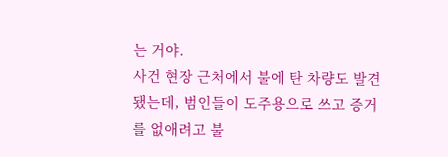는 거야.
사건 현장 근처에서 불에 탄 차량도 발견됐는데, 범인들이 도주용으로 쓰고 증거를 없애려고 불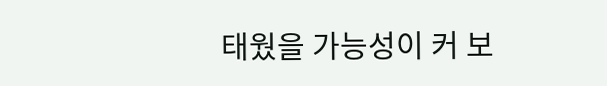태웠을 가능성이 커 보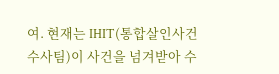여. 현재는 IHIT(통합살인사건수사팀)이 사건을 넘겨받아 수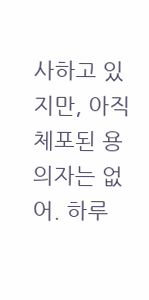사하고 있지만, 아직 체포된 용의자는 없어. 하루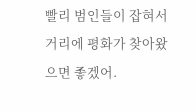빨리 범인들이 잡혀서 거리에 평화가 찾아왔으면 좋겠어.